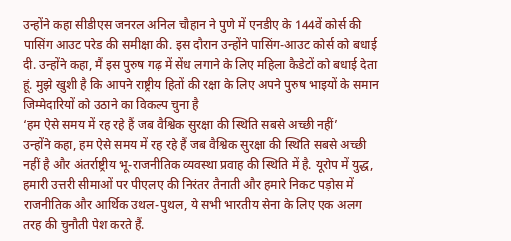उन्होंने कहा सीडीएस जनरल अनिल चौहान ने पुणे में एनडीए के 144वें कोर्स की पासिंग आउट परेड की समीक्षा की. इस दौरान उन्होंने पासिंग-आउट कोर्स को बधाई दी. उन्होंने कहा, मैं इस पुरुष गढ़ में सेंध लगाने के लिए महिला कैडेटों को बधाई देता हूं. मुझे खुशी है कि आपने राष्ट्रीय हितों की रक्षा के लिए अपने पुरुष भाइयों के समान जिम्मेदारियों को उठाने का विकल्प चुना है
‘हम ऐसे समय में रह रहे हैं जब वैश्विक सुरक्षा की स्थिति सबसे अच्छी नहीं’
उन्होंने कहा, हम ऐसे समय में रह रहे हैं जब वैश्विक सुरक्षा की स्थिति सबसे अच्छी नहीं है और अंतर्राष्ट्रीय भू-राजनीतिक व्यवस्था प्रवाह की स्थिति में है. यूरोप में युद्ध, हमारी उत्तरी सीमाओं पर पीएलए की निरंतर तैनाती और हमारे निकट पड़ोस में राजनीतिक और आर्थिक उथल-पुथल, ये सभी भारतीय सेना के लिए एक अलग तरह की चुनौती पेश करते हैं.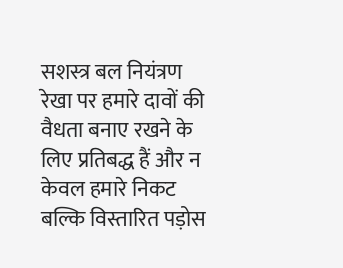सशस्त्र बल नियंत्रण रेखा पर हमारे दावों की वैधता बनाए रखने के लिए प्रतिबद्ध हैं और न केवल हमारे निकट बल्कि विस्तारित पड़ोस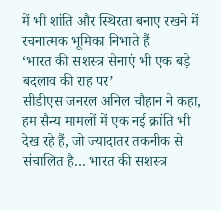में भी शांति और स्थिरता बनाए रखने में रचनात्मक भूमिका निभाते हैं
‘भारत की सशस्त्र सेनाएं भी एक बड़े बदलाव की राह पर’
सीडीएस जनरल अनिल चौहान ने कहा, हम सैन्य मामलों में एक नई क्रांति भी देख रहे हैं, जो ज्यादातर तकनीक से संचालित है… भारत की सशस्त्र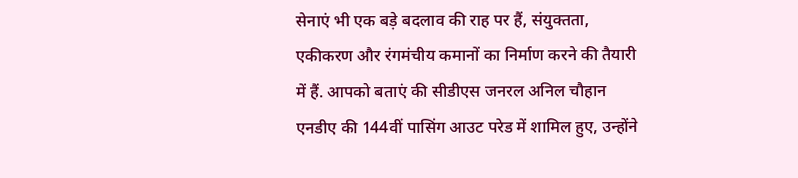सेनाएं भी एक बड़े बदलाव की राह पर हैं, संयुक्तता, एकीकरण और रंगमंचीय कमानों का निर्माण करने की तैयारी में हैं. आपको बताएं की सीडीएस जनरल अनिल चौहान एनडीए की 144वीं पासिंग आउट परेड में शामिल हुए, उन्होंने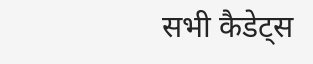सभी कैडेट्स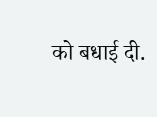को बधाई दी.